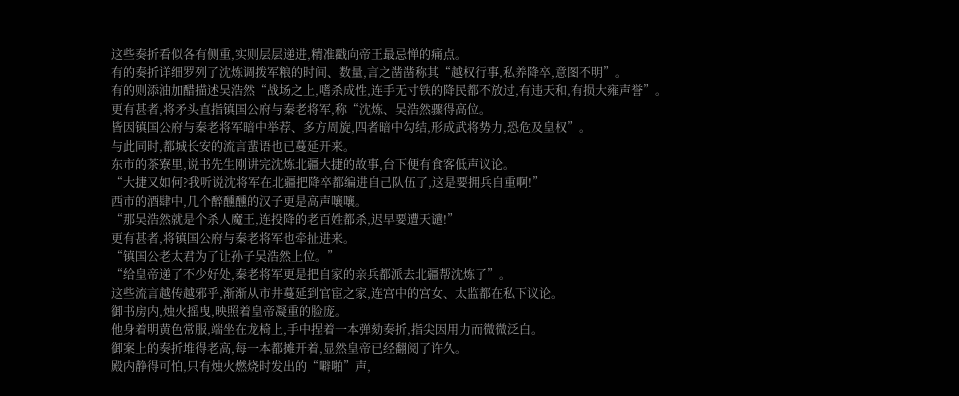这些奏折看似各有侧重,实则层层递进,精准戳向帝王最忌惮的痛点。
有的奏折详细罗列了沈炼调拨军粮的时间、数量,言之凿凿称其“越权行事,私养降卒,意图不明”。
有的则添油加醋描述吴浩然“战场之上,嗜杀成性,连手无寸铁的降民都不放过,有违天和,有损大雍声誉”。
更有甚者,将矛头直指镇国公府与秦老将军,称“沈炼、吴浩然骤得高位。
皆因镇国公府与秦老将军暗中举荐、多方周旋,四者暗中勾结,形成武将势力,恐危及皇权”。
与此同时,都城长安的流言蜚语也已蔓延开来。
东市的茶寮里,说书先生刚讲完沈炼北疆大捷的故事,台下便有食客低声议论。
“大捷又如何?我听说沈将军在北疆把降卒都编进自己队伍了,这是要拥兵自重啊!”
西市的酒肆中,几个醉醺醺的汉子更是高声嚷嚷。
“那吴浩然就是个杀人魔王,连投降的老百姓都杀,迟早要遭天谴!”
更有甚者,将镇国公府与秦老将军也牵扯进来。
“镇国公老太君为了让孙子吴浩然上位。”
“给皇帝递了不少好处,秦老将军更是把自家的亲兵都派去北疆帮沈炼了”。
这些流言越传越邪乎,渐渐从市井蔓延到官宦之家,连宫中的宫女、太监都在私下议论。
御书房内,烛火摇曳,映照着皇帝凝重的脸庞。
他身着明黄色常服,端坐在龙椅上,手中捏着一本弹劾奏折,指尖因用力而微微泛白。
御案上的奏折堆得老高,每一本都摊开着,显然皇帝已经翻阅了许久。
殿内静得可怕,只有烛火燃烧时发出的“噼啪”声,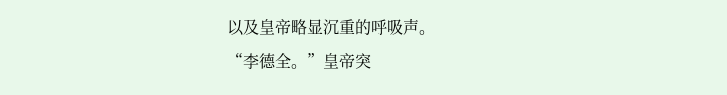以及皇帝略显沉重的呼吸声。
“李德全。”皇帝突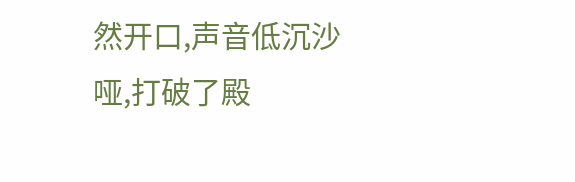然开口,声音低沉沙哑,打破了殿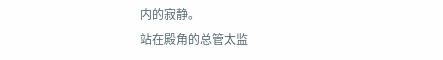内的寂静。
站在殿角的总管太监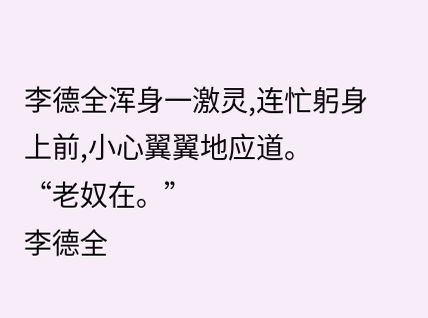李德全浑身一激灵,连忙躬身上前,小心翼翼地应道。
“老奴在。”
李德全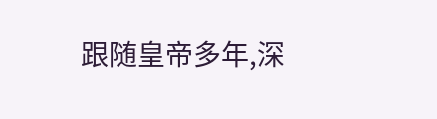跟随皇帝多年,深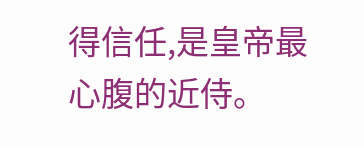得信任,是皇帝最心腹的近侍。